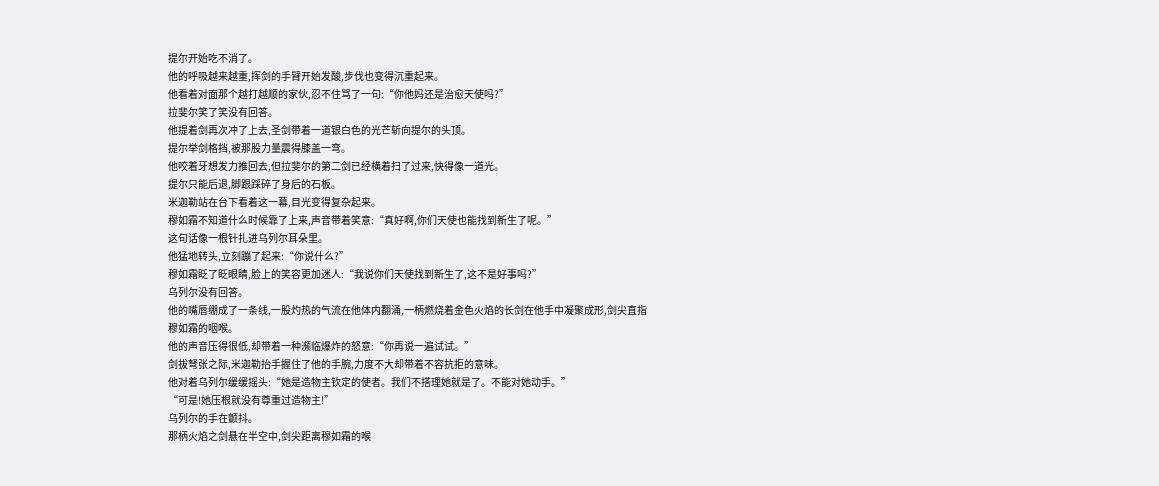提尔开始吃不消了。
他的呼吸越来越重,挥剑的手臂开始发酸,步伐也变得沉重起来。
他看着对面那个越打越顺的家伙,忍不住骂了一句:“你他妈还是治愈天使吗?”
拉斐尔笑了笑没有回答。
他提着剑再次冲了上去,圣剑带着一道银白色的光芒斩向提尔的头顶。
提尔举剑格挡,被那股力量震得膝盖一弯。
他咬着牙想发力推回去,但拉斐尔的第二剑已经横着扫了过来,快得像一道光。
提尔只能后退,脚跟踩碎了身后的石板。
米迦勒站在台下看着这一幕,目光变得复杂起来。
穆如霜不知道什么时候靠了上来,声音带着笑意:“真好啊,你们天使也能找到新生了呢。”
这句话像一根针扎进乌列尔耳朵里。
他猛地转头,立刻蹦了起来:“你说什么?”
穆如霜眨了眨眼睛,脸上的笑容更加迷人:“我说你们天使找到新生了,这不是好事吗?”
乌列尔没有回答。
他的嘴唇绷成了一条线,一股灼热的气流在他体内翻涌,一柄燃烧着金色火焰的长剑在他手中凝聚成形,剑尖直指穆如霜的咽喉。
他的声音压得很低,却带着一种濒临爆炸的怒意:“你再说一遍试试。”
剑拔弩张之际,米迦勒抬手握住了他的手腕,力度不大却带着不容抗拒的意味。
他对着乌列尔缓缓摇头:“她是造物主钦定的使者。我们不搭理她就是了。不能对她动手。”
“可是!她压根就没有尊重过造物主!”
乌列尔的手在颤抖。
那柄火焰之剑悬在半空中,剑尖距离穆如霜的喉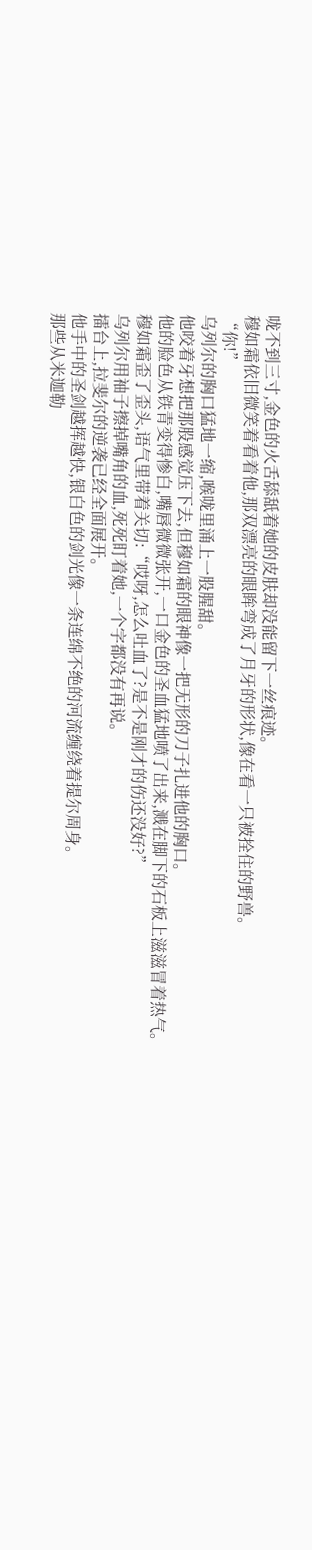咙不到三寸,金色的火舌舔舐着她的皮肤却没能留下一丝痕迹。
穆如霜依旧微笑着看着他,那双漂亮的眼眸弯成了月牙的形状,像在看一只被拴住的野兽。
“你!”
乌列尔的胸口猛地一缩,喉咙里涌上一股腥甜。
他咬着牙想把那股感觉压下去,但穆如霜的眼神像一把无形的刀子扎进他的胸口。
他的脸色从铁青变得惨白,嘴唇微微张开,一口金色的圣血猛地喷了出来,溅在脚下的石板上滋滋冒着热气。
穆如霜歪了歪头,语气里带着关切:“哎呀,怎么吐血了?是不是刚才的伤还没好?”
乌列尔用袖子擦掉嘴角的血,死死盯着她,一个字都没有再说。
擂台上,拉斐尔的逆袭已经全面展开。
他手中的圣剑越挥越快,银白色的剑光像一条连绵不绝的河流缠绕着提尔周身。
那些从米迦勒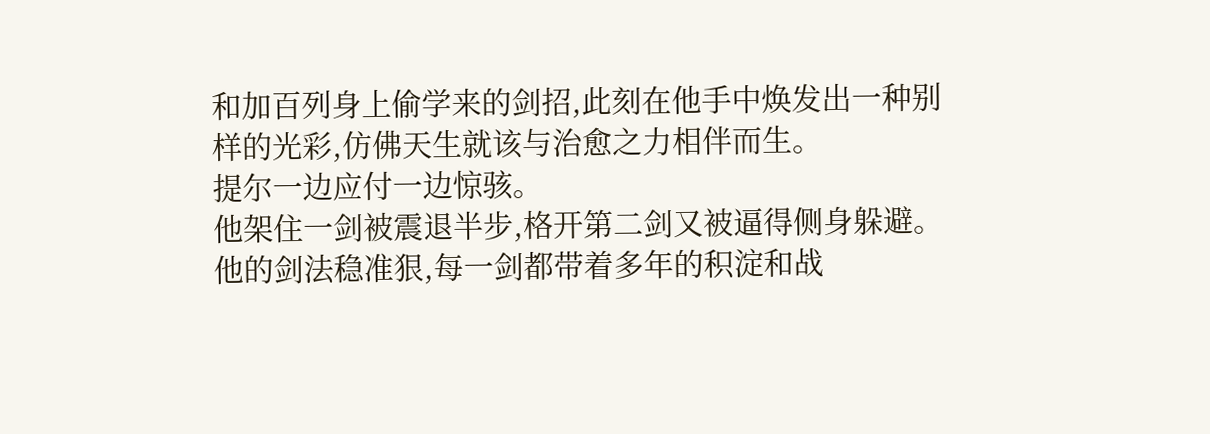和加百列身上偷学来的剑招,此刻在他手中焕发出一种别样的光彩,仿佛天生就该与治愈之力相伴而生。
提尔一边应付一边惊骇。
他架住一剑被震退半步,格开第二剑又被逼得侧身躲避。
他的剑法稳准狠,每一剑都带着多年的积淀和战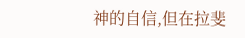神的自信,但在拉斐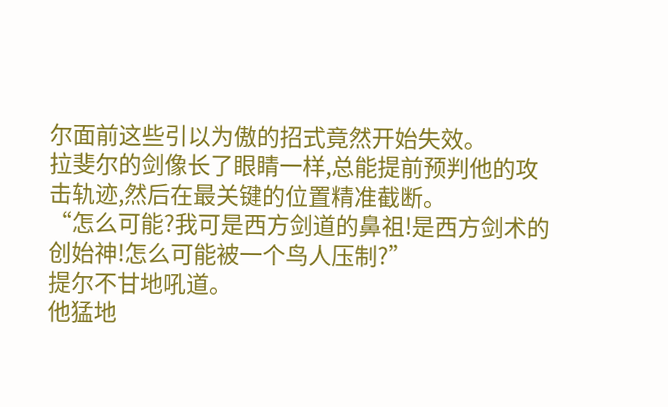尔面前这些引以为傲的招式竟然开始失效。
拉斐尔的剑像长了眼睛一样,总能提前预判他的攻击轨迹,然后在最关键的位置精准截断。
“怎么可能?我可是西方剑道的鼻祖!是西方剑术的创始神!怎么可能被一个鸟人压制?”
提尔不甘地吼道。
他猛地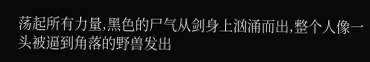荡起所有力量,黑色的尸气从剑身上汹涌而出,整个人像一头被逼到角落的野兽发出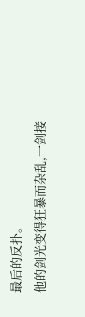最后的反扑。
他的剑光变得狂暴而杂乱,一剑接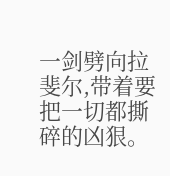一剑劈向拉斐尔,带着要把一切都撕碎的凶狠。